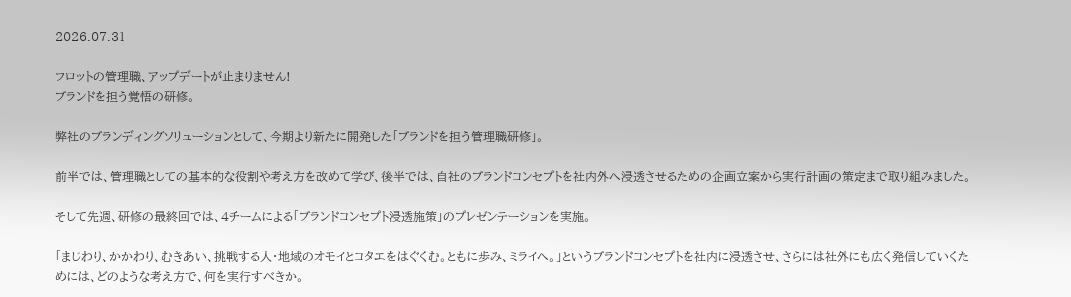2026.07.31

フロットの管理職、アップデートが止まりません!
ブランドを担う覚悟の研修。

弊社のブランディングソリューションとして、今期より新たに開発した「ブランドを担う管理職研修」。

前半では、管理職としての基本的な役割や考え方を改めて学び、後半では、自社のブランドコンセプトを社内外へ浸透させるための企画立案から実行計画の策定まで取り組みました。

そして先週、研修の最終回では、4チームによる「ブランドコンセプト浸透施策」のプレゼンテーションを実施。

「まじわり、かかわり、むきあい、挑戦する人・地域のオモイとコタエをはぐくむ。ともに歩み、ミライへ。」というブランドコンセプトを社内に浸透させ、さらには社外にも広く発信していくためには、どのような考え方で、何を実行すべきか。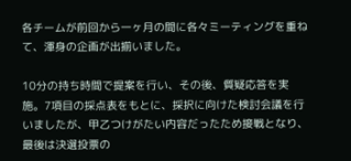各チームが前回から一ヶ月の間に各々ミーティングを重ねて、渾身の企画が出揃いました。

10分の持ち時間で提案を行い、その後、質疑応答を実施。7項目の採点表をもとに、採択に向けた検討会議を行いましたが、甲乙つけがたい内容だったため接戦となり、最後は決選投票の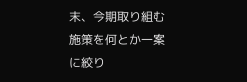末、今期取り組む施策を何とか一案に絞り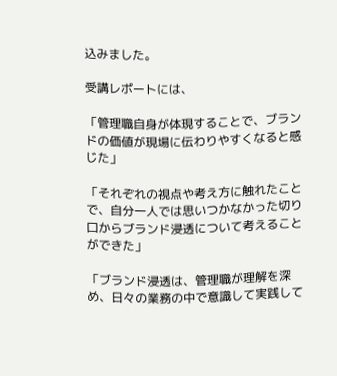込みました。

受講レポートには、

「管理職自身が体現することで、ブランドの価値が現場に伝わりやすくなると感じた」

「それぞれの視点や考え方に触れたことで、自分一人では思いつかなかった切り口からブランド浸透について考えることができた」

「ブランド浸透は、管理職が理解を深め、日々の業務の中で意識して実践して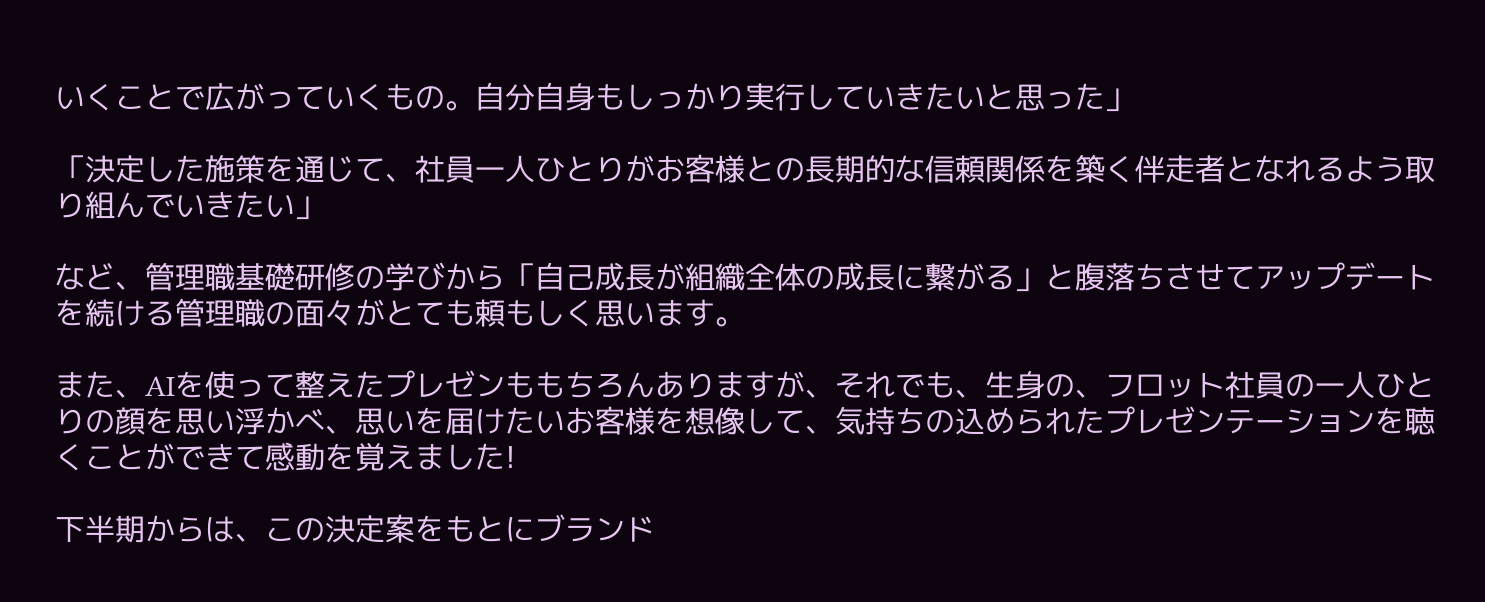いくことで広がっていくもの。自分自身もしっかり実行していきたいと思った」

「決定した施策を通じて、社員一人ひとりがお客様との長期的な信頼関係を築く伴走者となれるよう取り組んでいきたい」

など、管理職基礎研修の学びから「自己成長が組織全体の成長に繋がる」と腹落ちさせてアップデートを続ける管理職の面々がとても頼もしく思います。

また、AIを使って整えたプレゼンももちろんありますが、それでも、生身の、フロット社員の一人ひとりの顔を思い浮かべ、思いを届けたいお客様を想像して、気持ちの込められたプレゼンテーションを聴くことができて感動を覚えました!

下半期からは、この決定案をもとにブランド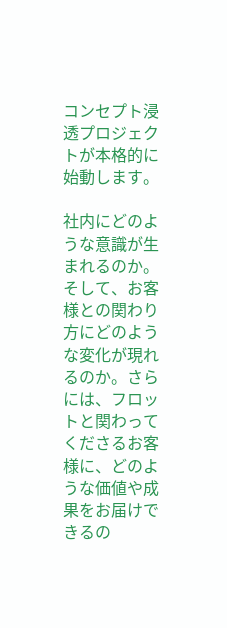コンセプト浸透プロジェクトが本格的に始動します。

社内にどのような意識が生まれるのか。そして、お客様との関わり方にどのような変化が現れるのか。さらには、フロットと関わってくださるお客様に、どのような価値や成果をお届けできるの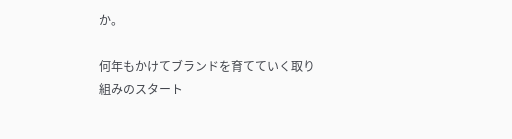か。

何年もかけてブランドを育てていく取り組みのスタート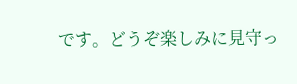です。どうぞ楽しみに見守っ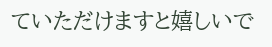ていただけますと嬉しいで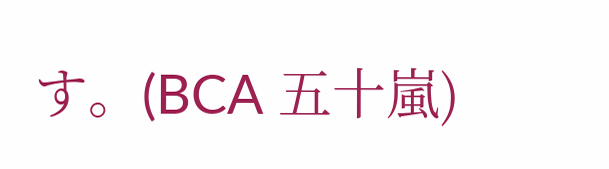す。(BCA 五十嵐)